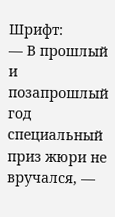Шрифт:
— В прошлый и позапрошлый год специальный приз жюри не вручался, —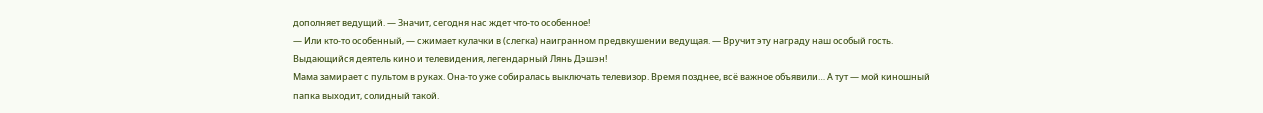дополняет ведущий. — Значит, сегодня нас ждет что-то особенное!
— Или кто-то особенный, — сжимает кулачки в (слегка) наигранном предвкушении ведущая. — Вручит эту награду наш особый гость. Выдающийся деятель кино и телевидения, легендарный Лянь Дэшэн!
Мама замирает с пультом в руках. Она-то уже собиралась выключать телевизор. Время позднее, всё важное объявили… А тут — мой киношный папка выходит, солидный такой.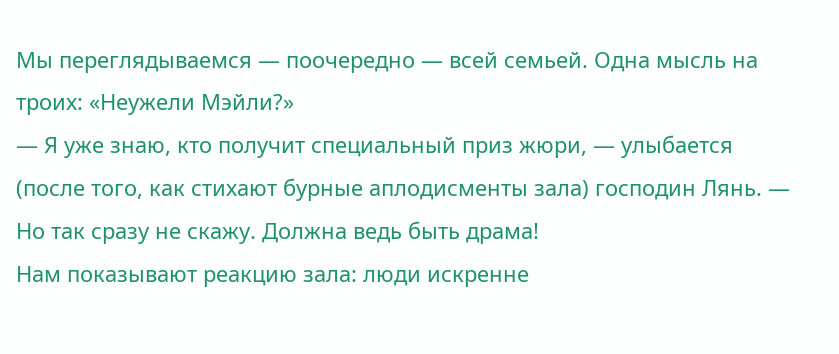Мы переглядываемся — поочередно — всей семьей. Одна мысль на троих: «Неужели Мэйли?»
— Я уже знаю, кто получит специальный приз жюри, — улыбается (после того, как стихают бурные аплодисменты зала) господин Лянь. — Но так сразу не скажу. Должна ведь быть драма!
Нам показывают реакцию зала: люди искренне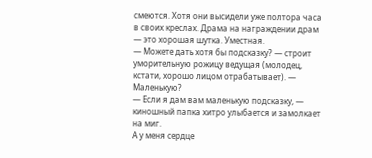смеются. Хотя они высидели уже полтора часа в своих креслах. Драма на награждении драм — это хорошая шутка. Уместная.
— Можете дать хотя бы подсказку? — строит уморительную рожицу ведущая (молодец, кстати, хорошо лицом отрабатывает). — Маленькую?
— Если я дам вам маленькую подсказку, — киношный папка хитро улыбается и замолкает на миг.
А у меня сердце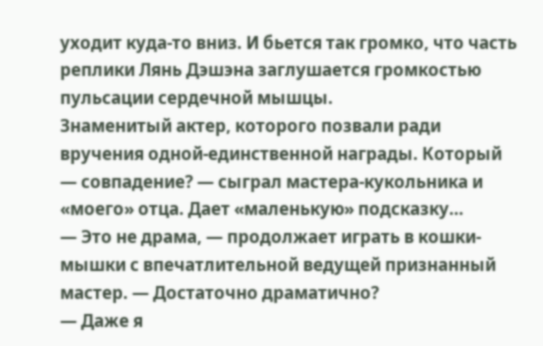уходит куда-то вниз. И бьется так громко, что часть реплики Лянь Дэшэна заглушается громкостью пульсации сердечной мышцы.
Знаменитый актер, которого позвали ради вручения одной-единственной награды. Который — совпадение? — сыграл мастера-кукольника и «моего» отца. Дает «маленькую» подсказку…
— Это не драма, — продолжает играть в кошки-мышки с впечатлительной ведущей признанный мастер. — Достаточно драматично?
— Даже я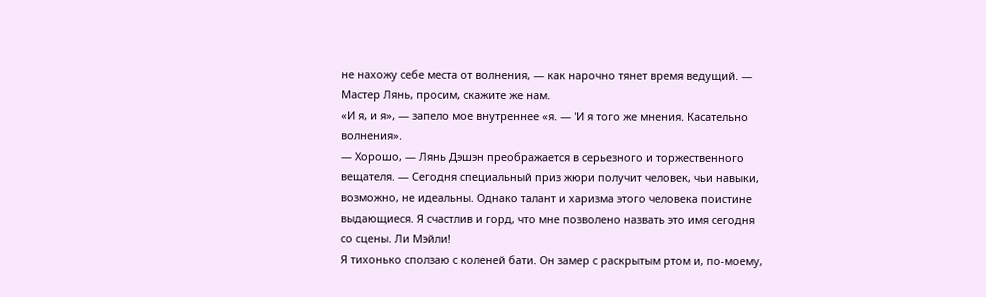не нахожу себе места от волнения, — как нарочно тянет время ведущий. — Мастер Лянь, просим, скажите же нам.
«И я, и я», — запело мое внутреннее «я. — 'И я того же мнения. Касательно волнения».
— Хорошо, — Лянь Дэшэн преображается в серьезного и торжественного вещателя. — Сегодня специальный приз жюри получит человек, чьи навыки, возможно, не идеальны. Однако талант и харизма этого человека поистине выдающиеся. Я счастлив и горд, что мне позволено назвать это имя сегодня со сцены. Ли Мэйли!
Я тихонько сползаю с коленей бати. Он замер с раскрытым ртом и, по-моему,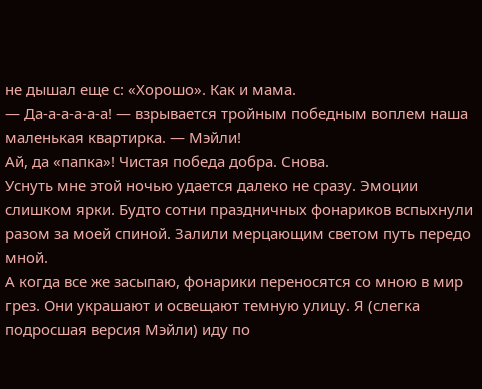не дышал еще с: «Хорошо». Как и мама.
— Да-а-а-а-а-а! — взрывается тройным победным воплем наша маленькая квартирка. — Мэйли!
Ай, да «папка»! Чистая победа добра. Снова.
Уснуть мне этой ночью удается далеко не сразу. Эмоции слишком ярки. Будто сотни праздничных фонариков вспыхнули разом за моей спиной. Залили мерцающим светом путь передо мной.
А когда все же засыпаю, фонарики переносятся со мною в мир грез. Они украшают и освещают темную улицу. Я (слегка подросшая версия Мэйли) иду по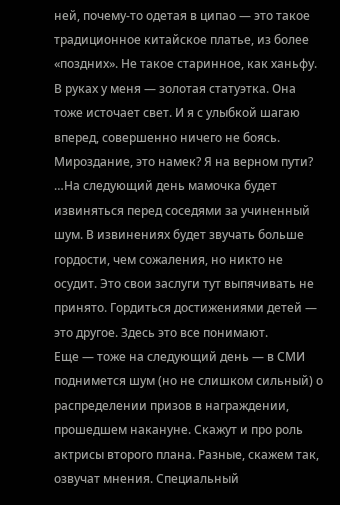ней, почему-то одетая в ципао — это такое традиционное китайское платье, из более «поздних». Не такое старинное, как ханьфу.
В руках у меня — золотая статуэтка. Она тоже источает свет. И я с улыбкой шагаю вперед, совершенно ничего не боясь.
Мироздание, это намек? Я на верном пути?
…На следующий день мамочка будет извиняться перед соседями за учиненный шум. В извинениях будет звучать больше гордости, чем сожаления, но никто не осудит. Это свои заслуги тут выпячивать не принято. Гордиться достижениями детей — это другое. Здесь это все понимают.
Еще — тоже на следующий день — в СМИ поднимется шум (но не слишком сильный) о распределении призов в награждении, прошедшем накануне. Скажут и про роль актрисы второго плана. Разные, скажем так, озвучат мнения. Специальный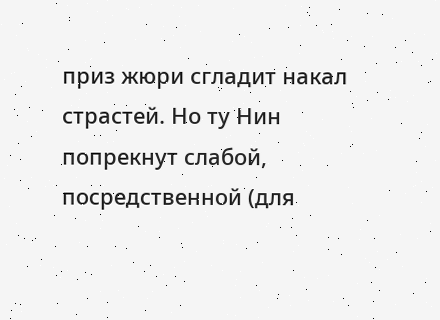приз жюри сгладит накал страстей. Но ту Нин попрекнут слабой, посредственной (для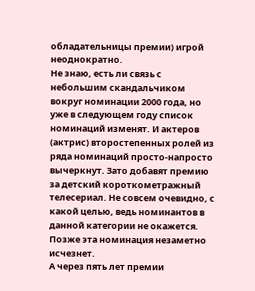обладательницы премии) игрой неоднократно.
Не знаю, есть ли связь с небольшим скандальчиком вокруг номинации 2000 года, но уже в следующем году список номинаций изменят. И актеров (актрис) второстепенных ролей из ряда номинаций просто-напросто вычеркнут. Зато добавят премию за детский короткометражный телесериал. Не совсем очевидно, с какой целью, ведь номинантов в данной категории не окажется. Позже эта номинация незаметно исчезнет.
А через пять лет премии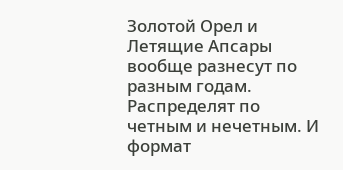Золотой Орел и Летящие Апсары вообще разнесут по разным годам. Распределят по четным и нечетным. И формат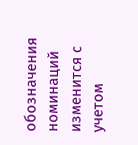обозначения номинаций изменится с учетом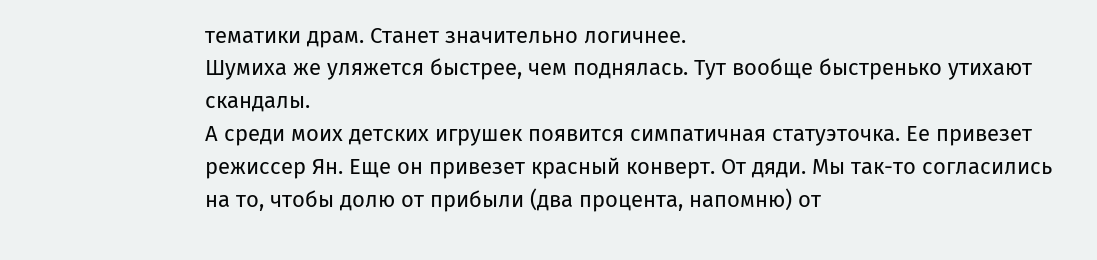тематики драм. Станет значительно логичнее.
Шумиха же уляжется быстрее, чем поднялась. Тут вообще быстренько утихают скандалы.
А среди моих детских игрушек появится симпатичная статуэточка. Ее привезет режиссер Ян. Еще он привезет красный конверт. От дяди. Мы так-то согласились на то, чтобы долю от прибыли (два процента, напомню) от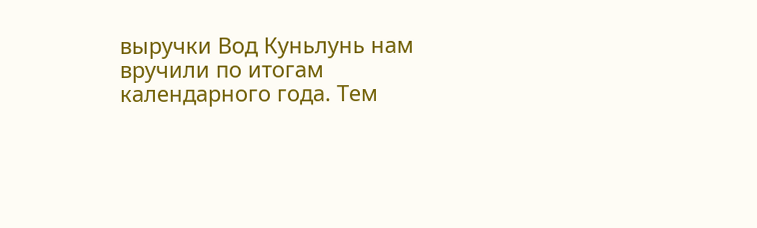выручки Вод Куньлунь нам вручили по итогам календарного года. Тем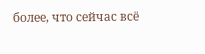более, что сейчас всё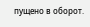пущено в оборот.